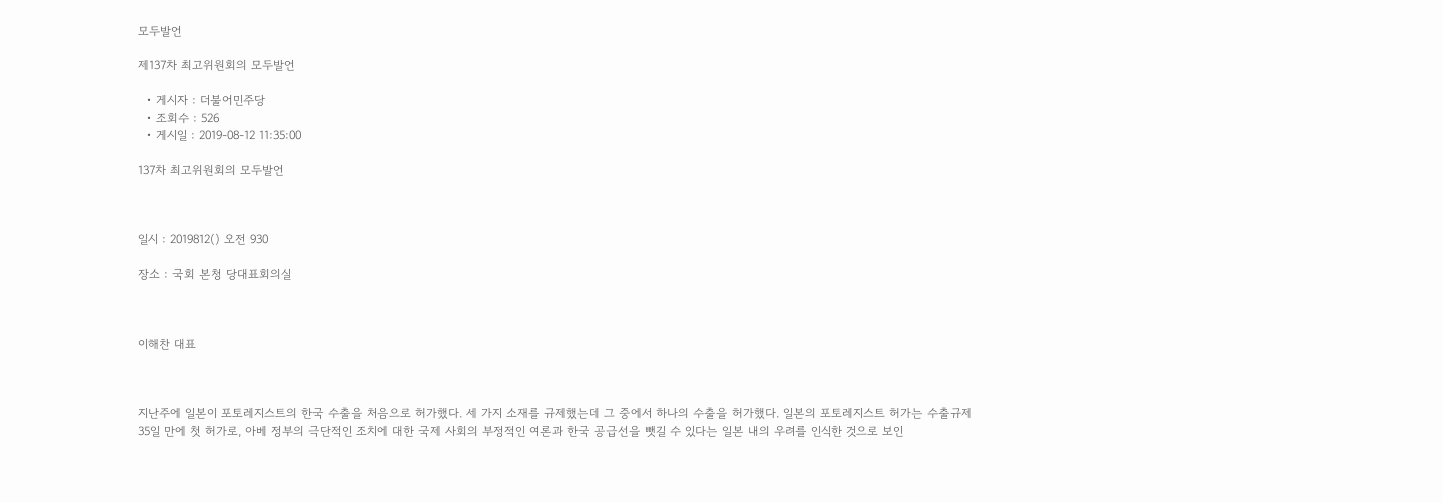모두발언

제137차 최고위원회의 모두발언

  • 게시자 : 더불어민주당
  • 조회수 : 526
  • 게시일 : 2019-08-12 11:35:00

137차 최고위원회의 모두발언



일시 : 2019812() 오전 930

장소 : 국회 본청 당대표회의실



이해찬 대표



지난주에 일본이 포토레지스트의 한국 수출을 처음으로 허가했다. 세 가지 소재를 규제했는데 그 중에서 하나의 수출을 허가했다. 일본의 포토레지스트 허가는 수출규제 35일 만에 첫 허가로, 아베 정부의 극단적인 조치에 대한 국제 사회의 부정적인 여론과 한국 공급선을 뺏길 수 있다는 일본 내의 우려를 인식한 것으로 보인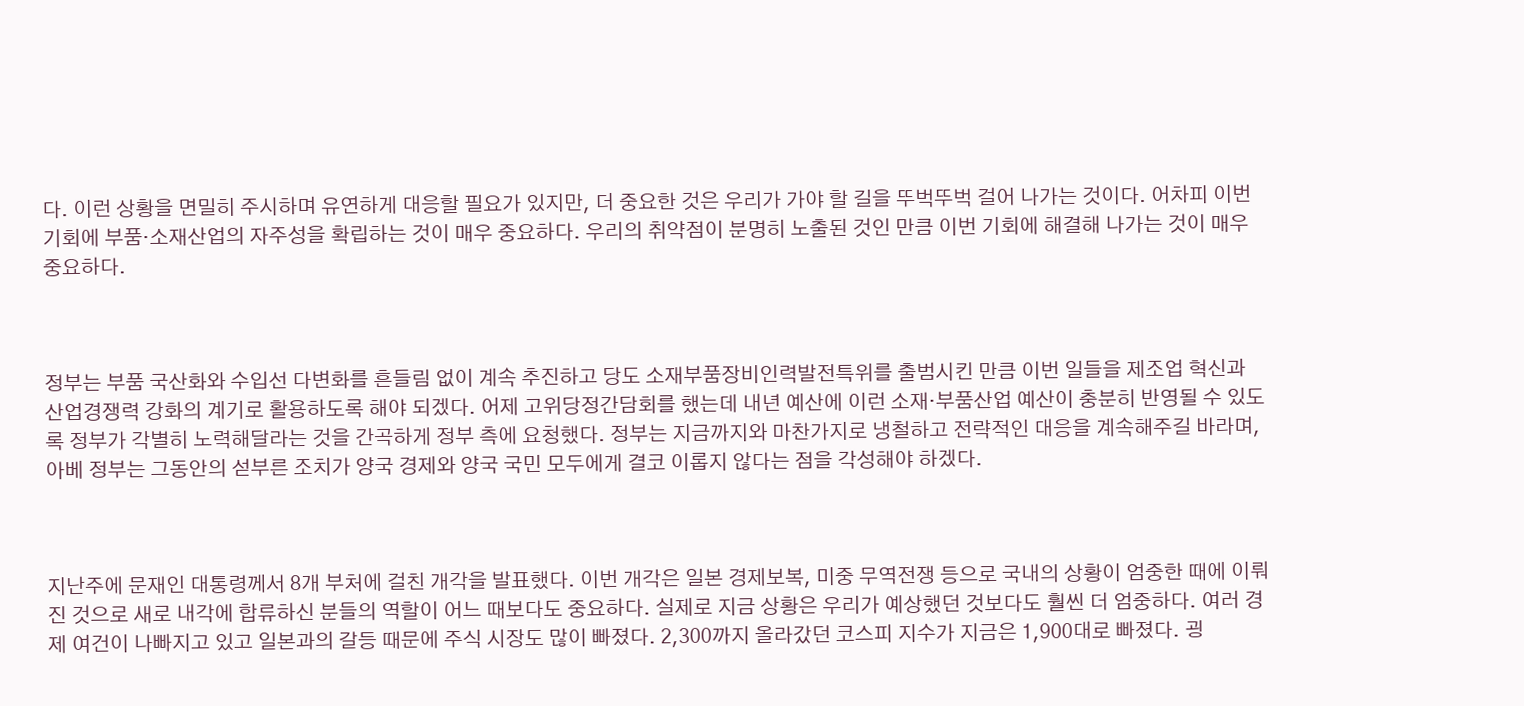다. 이런 상황을 면밀히 주시하며 유연하게 대응할 필요가 있지만, 더 중요한 것은 우리가 가야 할 길을 뚜벅뚜벅 걸어 나가는 것이다. 어차피 이번 기회에 부품·소재산업의 자주성을 확립하는 것이 매우 중요하다. 우리의 취약점이 분명히 노출된 것인 만큼 이번 기회에 해결해 나가는 것이 매우 중요하다.



정부는 부품 국산화와 수입선 다변화를 흔들림 없이 계속 추진하고 당도 소재부품장비인력발전특위를 출범시킨 만큼 이번 일들을 제조업 혁신과 산업경쟁력 강화의 계기로 활용하도록 해야 되겠다. 어제 고위당정간담회를 했는데 내년 예산에 이런 소재·부품산업 예산이 충분히 반영될 수 있도록 정부가 각별히 노력해달라는 것을 간곡하게 정부 측에 요청했다. 정부는 지금까지와 마찬가지로 냉철하고 전략적인 대응을 계속해주길 바라며, 아베 정부는 그동안의 섣부른 조치가 양국 경제와 양국 국민 모두에게 결코 이롭지 않다는 점을 각성해야 하겠다.



지난주에 문재인 대통령께서 8개 부처에 걸친 개각을 발표했다. 이번 개각은 일본 경제보복, 미중 무역전쟁 등으로 국내의 상황이 엄중한 때에 이뤄진 것으로 새로 내각에 합류하신 분들의 역할이 어느 때보다도 중요하다. 실제로 지금 상황은 우리가 예상했던 것보다도 훨씬 더 엄중하다. 여러 경제 여건이 나빠지고 있고 일본과의 갈등 때문에 주식 시장도 많이 빠졌다. 2,300까지 올라갔던 코스피 지수가 지금은 1,900대로 빠졌다. 굉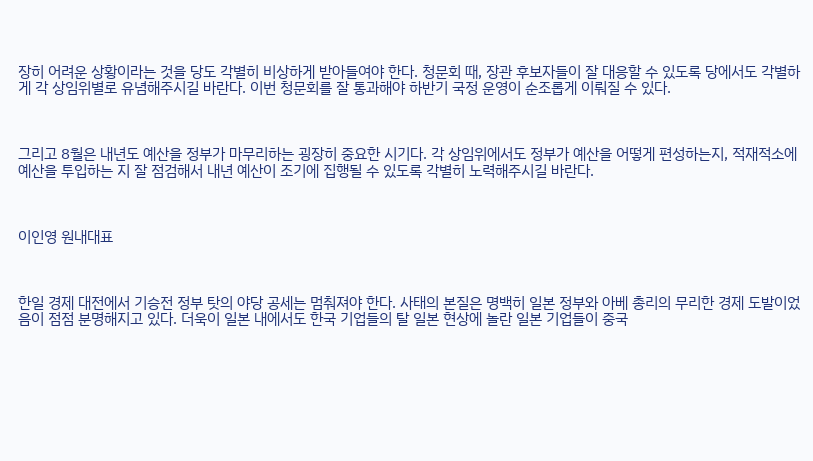장히 어려운 상황이라는 것을 당도 각별히 비상하게 받아들여야 한다. 청문회 때, 장관 후보자들이 잘 대응할 수 있도록 당에서도 각별하게 각 상임위별로 유념해주시길 바란다. 이번 청문회를 잘 통과해야 하반기 국정 운영이 순조롭게 이뤄질 수 있다.



그리고 8월은 내년도 예산을 정부가 마무리하는 굉장히 중요한 시기다. 각 상임위에서도 정부가 예산을 어떻게 편성하는지, 적재적소에 예산을 투입하는 지 잘 점검해서 내년 예산이 조기에 집행될 수 있도록 각별히 노력해주시길 바란다.



이인영 원내대표



한일 경제 대전에서 기승전 정부 탓의 야당 공세는 멈춰져야 한다. 사태의 본질은 명백히 일본 정부와 아베 총리의 무리한 경제 도발이었음이 점점 분명해지고 있다. 더욱이 일본 내에서도 한국 기업들의 탈 일본 현상에 놀란 일본 기업들이 중국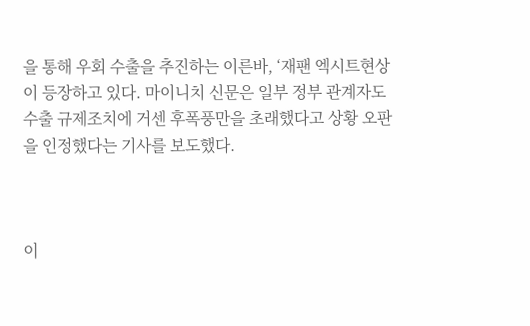을 통해 우회 수출을 추진하는 이른바, ‘재팬 엑시트현상이 등장하고 있다. 마이니치 신문은 일부 정부 관계자도 수출 규제조치에 거센 후폭풍만을 초래했다고 상황 오판을 인정했다는 기사를 보도했다.



이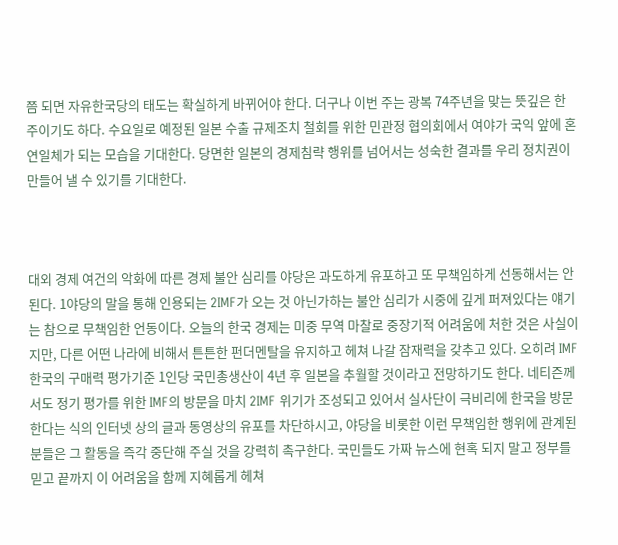쯤 되면 자유한국당의 태도는 확실하게 바뀌어야 한다. 더구나 이번 주는 광복 74주년을 맞는 뜻깊은 한 주이기도 하다. 수요일로 예정된 일본 수출 규제조치 철회를 위한 민관정 협의회에서 여야가 국익 앞에 혼연일체가 되는 모습을 기대한다. 당면한 일본의 경제침략 행위를 넘어서는 성숙한 결과를 우리 정치권이 만들어 낼 수 있기를 기대한다.



대외 경제 여건의 악화에 따른 경제 불안 심리를 야당은 과도하게 유포하고 또 무책임하게 선동해서는 안 된다. 1야당의 말을 통해 인용되는 2IMF가 오는 것 아닌가하는 불안 심리가 시중에 깊게 퍼져있다는 얘기는 참으로 무책임한 언동이다. 오늘의 한국 경제는 미중 무역 마찰로 중장기적 어려움에 처한 것은 사실이지만, 다른 어떤 나라에 비해서 튼튼한 펀더멘탈을 유지하고 헤쳐 나갈 잠재력을 갖추고 있다. 오히려 IMF한국의 구매력 평가기준 1인당 국민총생산이 4년 후 일본을 추월할 것이라고 전망하기도 한다. 네티즌께서도 정기 평가를 위한 IMF의 방문을 마치 2IMF 위기가 조성되고 있어서 실사단이 극비리에 한국을 방문 한다는 식의 인터넷 상의 글과 동영상의 유포를 차단하시고, 야당을 비롯한 이런 무책임한 행위에 관계된 분들은 그 활동을 즉각 중단해 주실 것을 강력히 촉구한다. 국민들도 가짜 뉴스에 현혹 되지 말고 정부를 믿고 끝까지 이 어려움을 함께 지혜롭게 헤쳐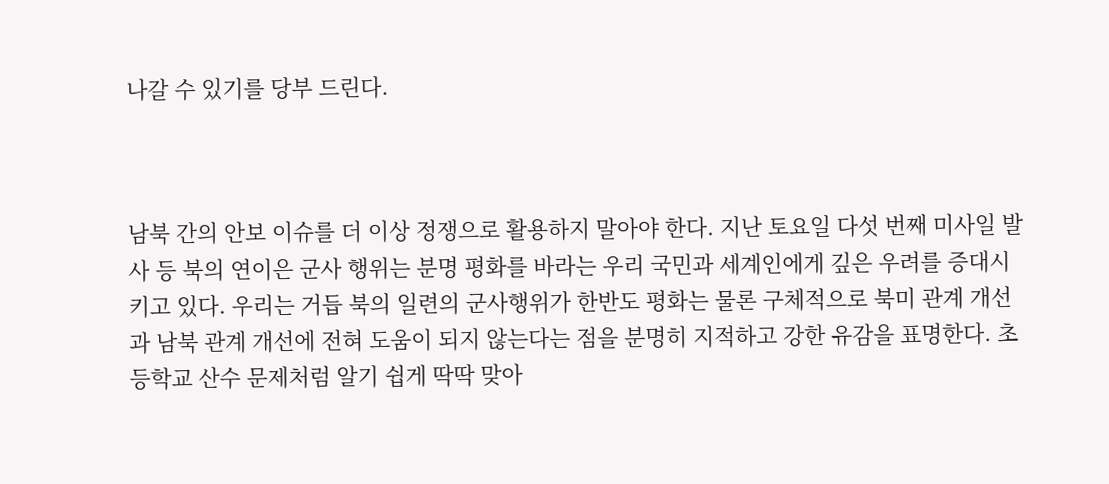나갈 수 있기를 당부 드린다.



남북 간의 안보 이슈를 더 이상 정쟁으로 활용하지 말아야 한다. 지난 토요일 다섯 번째 미사일 발사 등 북의 연이은 군사 행위는 분명 평화를 바라는 우리 국민과 세계인에게 깊은 우려를 증대시키고 있다. 우리는 거듭 북의 일련의 군사행위가 한반도 평화는 물론 구체적으로 북미 관계 개선과 남북 관계 개선에 전혀 도움이 되지 않는다는 점을 분명히 지적하고 강한 유감을 표명한다. 초등학교 산수 문제처럼 알기 쉽게 딱딱 맞아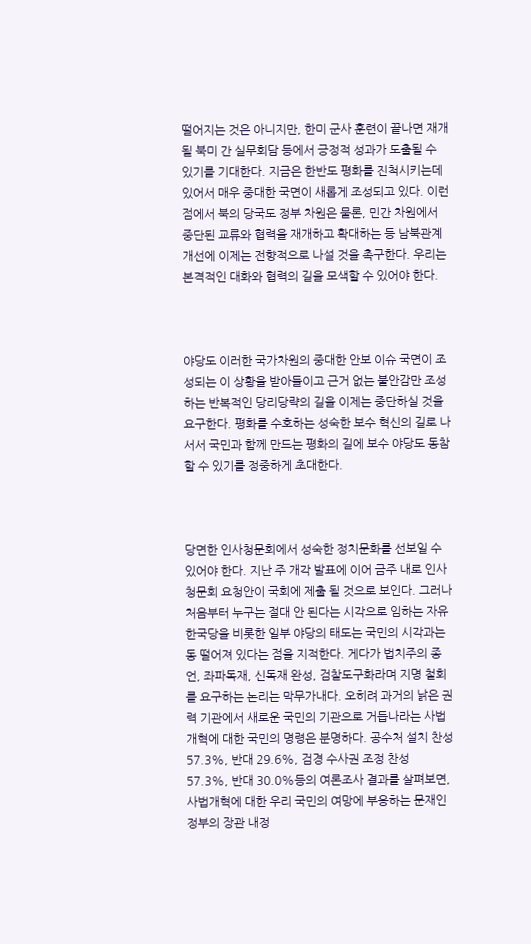떨어지는 것은 아니지만, 한미 군사 훈련이 끝나면 재개될 북미 간 실무회담 등에서 긍정적 성과가 도출될 수 있기를 기대한다. 지금은 한반도 평화를 진척시키는데 있어서 매우 중대한 국면이 새롭게 조성되고 있다. 이런 점에서 북의 당국도 정부 차원은 물론, 민간 차원에서 중단된 교류와 협력을 재개하고 확대하는 등 남북관계 개선에 이제는 전향적으로 나설 것을 촉구한다. 우리는 본격적인 대화와 협력의 길을 모색할 수 있어야 한다.



야당도 이러한 국가차원의 중대한 안보 이슈 국면이 조성되는 이 상황을 받아들이고 근거 없는 불안감만 조성하는 반복적인 당리당략의 길을 이제는 중단하실 것을 요구한다. 평화를 수호하는 성숙한 보수 혁신의 길로 나서서 국민과 함께 만드는 평화의 길에 보수 야당도 동참할 수 있기를 정중하게 초대한다.



당면한 인사청문회에서 성숙한 정치문화를 선보일 수 있어야 한다. 지난 주 개각 발표에 이어 금주 내로 인사청문회 요청안이 국회에 제출 될 것으로 보인다. 그러나 처음부터 누구는 절대 안 된다는 시각으로 임하는 자유한국당을 비롯한 일부 야당의 태도는 국민의 시각과는 동 떨어져 있다는 점을 지적한다. 게다가 법치주의 종언, 좌파독재, 신독재 완성, 검찰도구화라며 지명 철회를 요구하는 논리는 막무가내다. 오히려 과거의 낡은 권력 기관에서 새로운 국민의 기관으로 거듭나라는 사법개혁에 대한 국민의 명령은 분명하다. 공수처 설치 찬성 57.3%, 반대 29.6%, 검경 수사권 조정 찬성 57.3%, 반대 30.0%등의 여론조사 결과를 살펴보면, 사법개혁에 대한 우리 국민의 여망에 부응하는 문재인정부의 장관 내정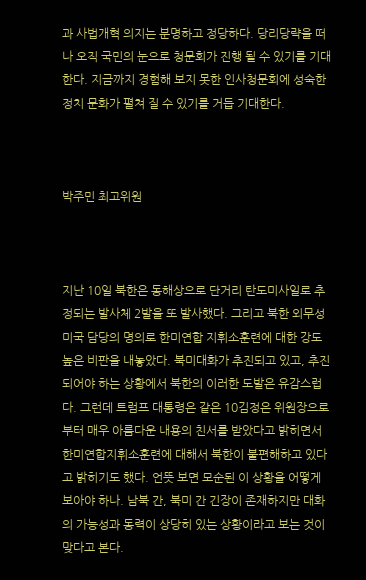과 사법개혁 의지는 분명하고 정당하다. 당리당략을 떠나 오직 국민의 눈으로 청문회가 진행 될 수 있기를 기대한다. 지금까지 경험해 보지 못한 인사청문회에 성숙한 정치 문화가 펼쳐 질 수 있기를 거듭 기대한다.



박주민 최고위원



지난 10일 북한은 동해상으로 단거리 탄도미사일로 추정되는 발사체 2발을 또 발사했다. 그리고 북한 외무성 미국 담당의 명의로 한미연합 지휘소훈련에 대한 강도 높은 비판을 내놓았다. 북미대화가 추진되고 있고, 추진되어야 하는 상황에서 북한의 이러한 도발은 유감스럽다. 그런데 트럼프 대통령은 같은 10김정은 위원장으로부터 매우 아름다운 내용의 친서를 받았다고 밝히면서 한미연합지휘소훈련에 대해서 북한이 불편해하고 있다고 밝히기도 했다. 언뜻 보면 모순된 이 상황을 어떻게 보아야 하나. 남북 간, 북미 간 긴장이 존재하지만 대화의 가능성과 동력이 상당히 있는 상황이라고 보는 것이 맞다고 본다.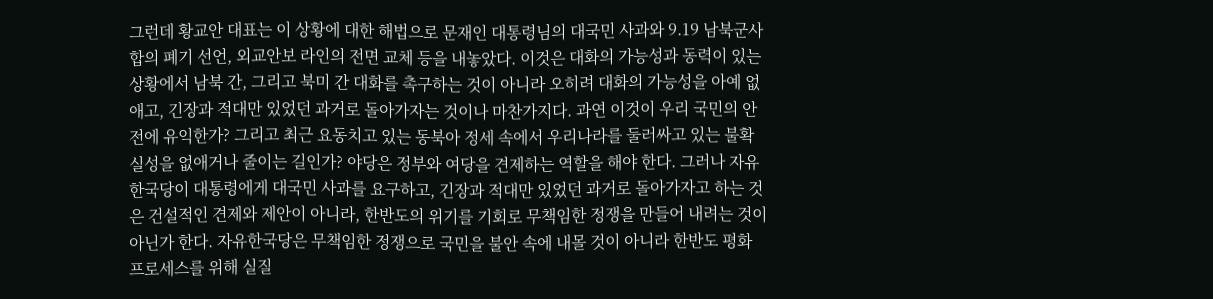그런데 황교안 대표는 이 상황에 대한 해법으로 문재인 대통령님의 대국민 사과와 9.19 남북군사합의 폐기 선언, 외교안보 라인의 전면 교체 등을 내놓았다. 이것은 대화의 가능성과 동력이 있는 상황에서 남북 간, 그리고 북미 간 대화를 촉구하는 것이 아니라 오히려 대화의 가능성을 아예 없애고, 긴장과 적대만 있었던 과거로 돌아가자는 것이나 마찬가지다. 과연 이것이 우리 국민의 안전에 유익한가? 그리고 최근 요동치고 있는 동북아 정세 속에서 우리나라를 둘러싸고 있는 불확실성을 없애거나 줄이는 길인가? 야당은 정부와 여당을 견제하는 역할을 해야 한다. 그러나 자유한국당이 대통령에게 대국민 사과를 요구하고, 긴장과 적대만 있었던 과거로 돌아가자고 하는 것은 건설적인 견제와 제안이 아니라, 한반도의 위기를 기회로 무책임한 정쟁을 만들어 내려는 것이 아닌가 한다. 자유한국당은 무책임한 정쟁으로 국민을 불안 속에 내몰 것이 아니라 한반도 평화 프로세스를 위해 실질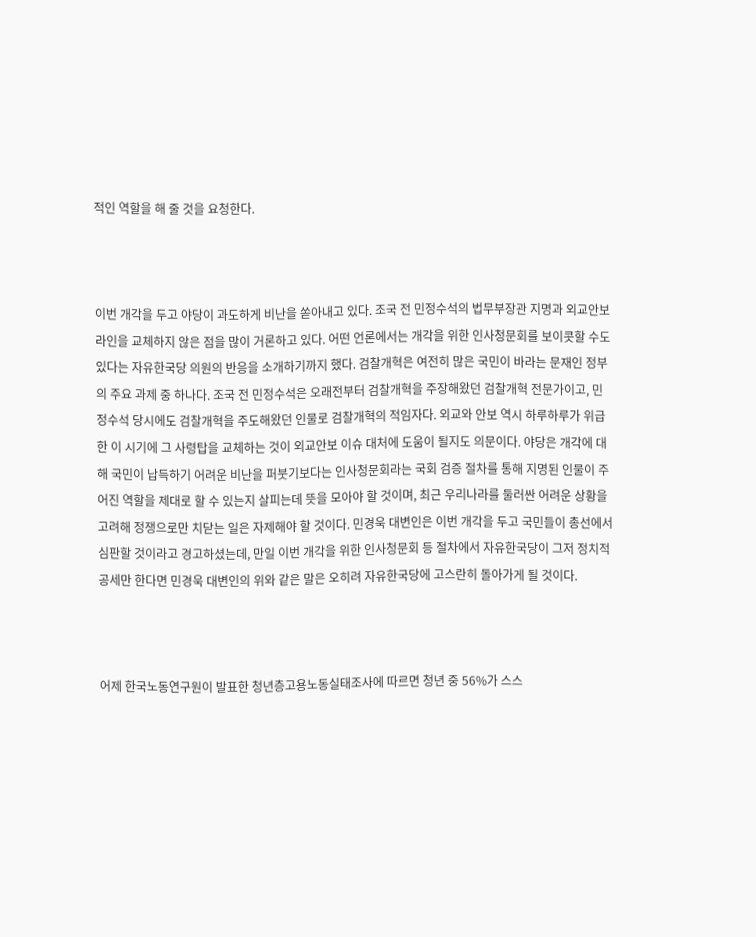적인 역할을 해 줄 것을 요청한다.



이번 개각을 두고 야당이 과도하게 비난을 쏟아내고 있다. 조국 전 민정수석의 법무부장관 지명과 외교안보라인을 교체하지 않은 점을 많이 거론하고 있다. 어떤 언론에서는 개각을 위한 인사청문회를 보이콧할 수도 있다는 자유한국당 의원의 반응을 소개하기까지 했다. 검찰개혁은 여전히 많은 국민이 바라는 문재인 정부의 주요 과제 중 하나다. 조국 전 민정수석은 오래전부터 검찰개혁을 주장해왔던 검찰개혁 전문가이고, 민정수석 당시에도 검찰개혁을 주도해왔던 인물로 검찰개혁의 적임자다. 외교와 안보 역시 하루하루가 위급한 이 시기에 그 사령탑을 교체하는 것이 외교안보 이슈 대처에 도움이 될지도 의문이다. 야당은 개각에 대해 국민이 납득하기 어려운 비난을 퍼붓기보다는 인사청문회라는 국회 검증 절차를 통해 지명된 인물이 주어진 역할을 제대로 할 수 있는지 살피는데 뜻을 모아야 할 것이며, 최근 우리나라를 둘러싼 어려운 상황을 고려해 정쟁으로만 치닫는 일은 자제해야 할 것이다. 민경욱 대변인은 이번 개각을 두고 국민들이 총선에서 심판할 것이라고 경고하셨는데, 만일 이번 개각을 위한 인사청문회 등 절차에서 자유한국당이 그저 정치적 공세만 한다면 민경욱 대변인의 위와 같은 말은 오히려 자유한국당에 고스란히 돌아가게 될 것이다.



어제 한국노동연구원이 발표한 청년층고용노동실태조사에 따르면 청년 중 56%가 스스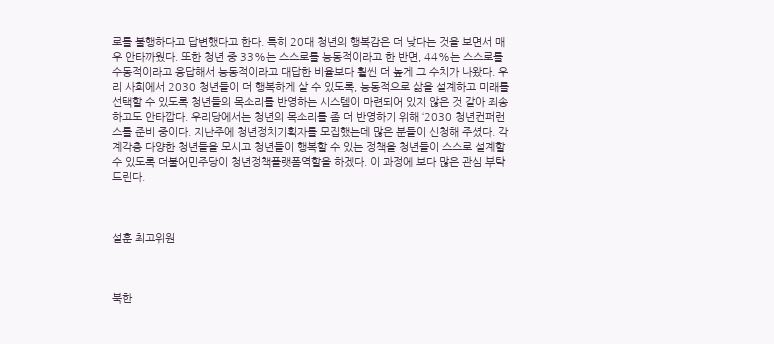로를 불행하다고 답변했다고 한다. 특히 20대 청년의 행복감은 더 낮다는 것을 보면서 매우 안타까웠다. 또한 청년 중 33%는 스스로를 능동적이라고 한 반면, 44%는 스스로를 수동적이라고 응답해서 능동적이라고 대답한 비율보다 훨씬 더 높게 그 수치가 나왔다. 우리 사회에서 2030 청년들이 더 행복하게 살 수 있도록, 능동적으로 삶을 설계하고 미래를 선택할 수 있도록 청년들의 목소리를 반영하는 시스템이 마련되어 있지 않은 것 같아 죄송하고도 안타깝다. 우리당에서는 청년의 목소리를 좀 더 반영하기 위해 ‘2030 청년컨퍼런스를 준비 중이다. 지난주에 청년정치기획자를 모집했는데 많은 분들이 신청해 주셨다. 각계각층 다양한 청년들을 모시고 청년들이 행복할 수 있는 정책을 청년들이 스스로 설계할 수 있도록 더불어민주당이 청년정책플랫폼역할을 하겠다. 이 과정에 보다 많은 관심 부탁드린다.



설훈 최고위원



북한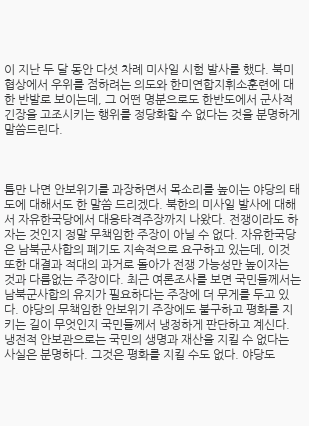이 지난 두 달 동안 다섯 차례 미사일 시험 발사를 했다. 북미협상에서 우위를 점하려는 의도와 한미연합지휘소훈련에 대한 반발로 보이는데, 그 어떤 명분으로도 한반도에서 군사적 긴장을 고조시키는 행위를 정당화할 수 없다는 것을 분명하게 말씀드린다.



틈만 나면 안보위기를 과장하면서 목소리를 높이는 야당의 태도에 대해서도 한 말씀 드리겠다. 북한의 미사일 발사에 대해서 자유한국당에서 대응타격주장까지 나왔다. 전쟁이라도 하자는 것인지 정말 무책임한 주장이 아닐 수 없다. 자유한국당은 남북군사합의 폐기도 지속적으로 요구하고 있는데, 이것 또한 대결과 적대의 과거로 돌아가 전쟁 가능성만 높이자는 것과 다름없는 주장이다. 최근 여론조사를 보면 국민들께서는 남북군사합의 유지가 필요하다는 주장에 더 무게를 두고 있다. 야당의 무책임한 안보위기 주장에도 불구하고 평화를 지키는 길이 무엇인지 국민들께서 냉정하게 판단하고 계신다. 냉전적 안보관으로는 국민의 생명과 재산을 지킬 수 없다는 사실은 분명하다. 그것은 평화를 지킬 수도 없다. 야당도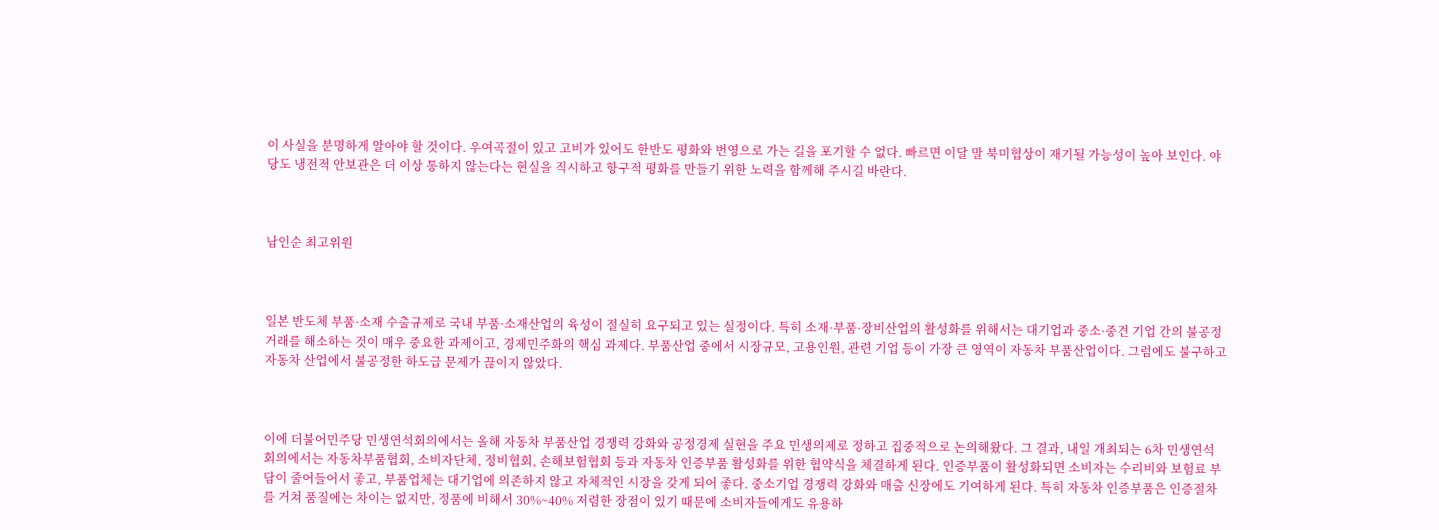이 사실을 분명하게 알아야 할 것이다. 우여곡절이 있고 고비가 있어도 한반도 평화와 번영으로 가는 길을 포기할 수 없다. 빠르면 이달 말 북미협상이 재기될 가능성이 높아 보인다. 야당도 냉전적 안보관은 더 이상 통하지 않는다는 현실을 직시하고 항구적 평화를 만들기 위한 노력을 함께해 주시길 바란다.



남인순 최고위원



일본 반도체 부품·소재 수출규제로 국내 부품·소재산업의 육성이 절실히 요구되고 있는 실정이다. 특히 소재·부품·장비산업의 활성화를 위해서는 대기업과 중소·중견 기업 간의 불공정 거래를 해소하는 것이 매우 중요한 과제이고, 경제민주화의 핵심 과제다. 부품산업 중에서 시장규모, 고용인원, 관련 기업 등이 가장 큰 영역이 자동차 부품산업이다. 그럼에도 불구하고 자동차 산업에서 불공정한 하도급 문제가 끊이지 않았다.



이에 더불어민주당 민생연석회의에서는 올해 자동차 부품산업 경쟁력 강화와 공정경제 실현을 주요 민생의제로 정하고 집중적으로 논의해왔다. 그 결과, 내일 개최되는 6차 민생연석회의에서는 자동차부품협회, 소비자단체, 정비협회, 손해보험협회 등과 자동차 인증부품 활성화를 위한 협약식을 체결하게 된다. 인증부품이 활성화되면 소비자는 수리비와 보험료 부담이 줄어들어서 좋고, 부품업체는 대기업에 의존하지 않고 자체적인 시장을 갖게 되어 좋다. 중소기업 경쟁력 강화와 매출 신장에도 기여하게 된다. 특히 자동차 인증부품은 인증절차를 거쳐 품질에는 차이는 없지만, 정품에 비해서 30%~40% 저렴한 장점이 있기 때문에 소비자들에게도 유용하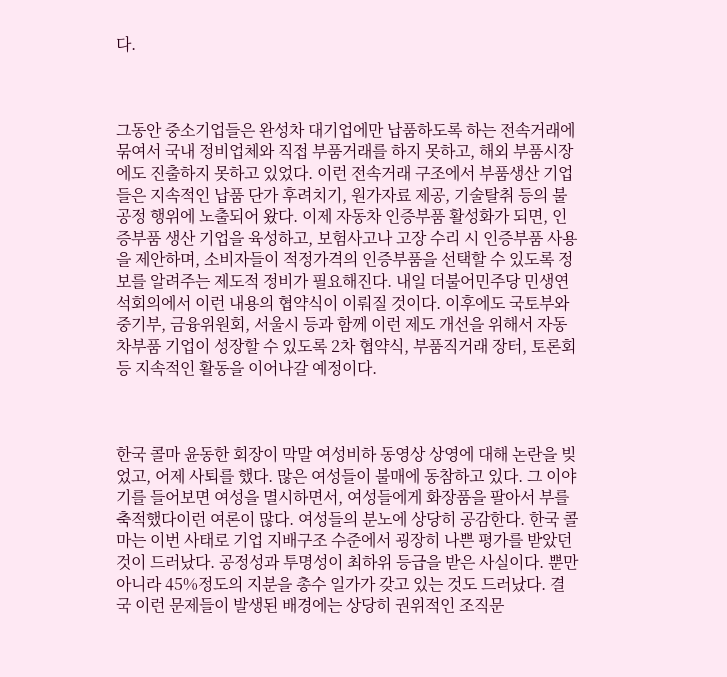다.



그동안 중소기업들은 완성차 대기업에만 납품하도록 하는 전속거래에 묶여서 국내 정비업체와 직접 부품거래를 하지 못하고, 해외 부품시장에도 진출하지 못하고 있었다. 이런 전속거래 구조에서 부품생산 기업들은 지속적인 납품 단가 후려치기, 원가자료 제공, 기술탈취 등의 불공정 행위에 노출되어 왔다. 이제 자동차 인증부품 활성화가 되면, 인증부품 생산 기업을 육성하고, 보험사고나 고장 수리 시 인증부품 사용을 제안하며, 소비자들이 적정가격의 인증부품을 선택할 수 있도록 정보를 알려주는 제도적 정비가 필요해진다. 내일 더불어민주당 민생연석회의에서 이런 내용의 협약식이 이뤄질 것이다. 이후에도 국토부와 중기부, 금융위원회, 서울시 등과 함께 이런 제도 개선을 위해서 자동차부품 기업이 성장할 수 있도록 2차 협약식, 부품직거래 장터, 토론회 등 지속적인 활동을 이어나갈 예정이다.



한국 콜마 윤동한 회장이 막말 여성비하 동영상 상영에 대해 논란을 빚었고, 어제 사퇴를 했다. 많은 여성들이 불매에 동참하고 있다. 그 이야기를 들어보면 여성을 멸시하면서, 여성들에게 화장품을 팔아서 부를 축적했다이런 여론이 많다. 여성들의 분노에 상당히 공감한다. 한국 콜마는 이번 사태로 기업 지배구조 수준에서 굉장히 나쁜 평가를 받았던 것이 드러났다. 공정성과 투명성이 최하위 등급을 받은 사실이다. 뿐만 아니라 45%정도의 지분을 총수 일가가 갖고 있는 것도 드러났다. 결국 이런 문제들이 발생된 배경에는 상당히 권위적인 조직문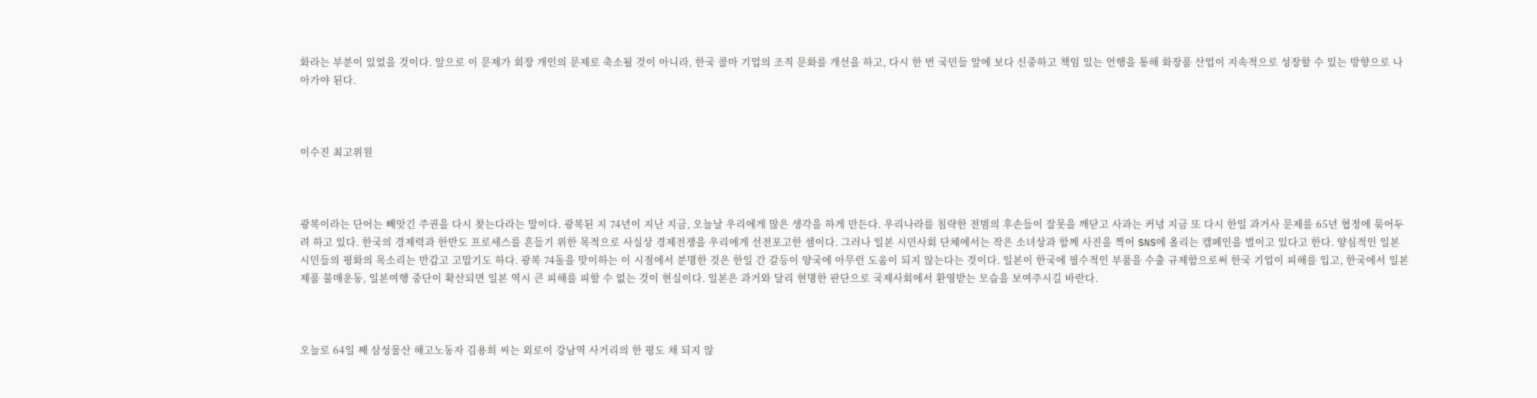화라는 부분이 있었을 것이다. 앞으로 이 문제가 회장 개인의 문제로 축소될 것이 아니라, 한국 콜마 기업의 조직 문화를 개선을 하고, 다시 한 번 국민들 앞에 보다 신중하고 책임 있는 언행을 통해 화장품 산업이 지속적으로 성장할 수 있는 방향으로 나아가야 된다.



이수진 최고위원



광복이라는 단어는 빼앗긴 주권을 다시 찾는다라는 말이다. 광복된 지 74년이 지난 지금, 오늘날 우리에게 많은 생각을 하게 만든다. 우리나라를 침략한 전범의 후손들이 잘못을 깨닫고 사과는 커녕 지금 또 다시 한일 과거사 문제를 65년 협정에 묶어두려 하고 있다. 한국의 경제력과 한반도 프로세스를 흔들기 위한 목적으로 사실상 경제전쟁을 우리에게 선전포고한 셈이다. 그러나 일본 시민사회 단체에서는 작은 소녀상과 함께 사진을 찍어 SNS에 올리는 캠페인을 벌이고 있다고 한다. 양심적인 일본 시민들의 평화의 목소리는 반갑고 고맙기도 하다. 광복 74돌을 맞이하는 이 시점에서 분명한 것은 한일 간 갈등이 양국에 아무런 도움이 되지 않는다는 것이다. 일본이 한국에 필수적인 부품을 수출 규제함으로써 한국 기업이 피해를 입고, 한국에서 일본제품 불매운동, 일본여행 중단이 확산되면 일본 역시 큰 피해를 피할 수 없는 것이 현실이다. 일본은 과거와 달리 현명한 판단으로 국제사회에서 환영받는 모습을 보여주시길 바란다.



오늘로 64일 째 삼성물산 해고노동자 김용희 씨는 외로이 강남역 사거리의 한 평도 채 되지 않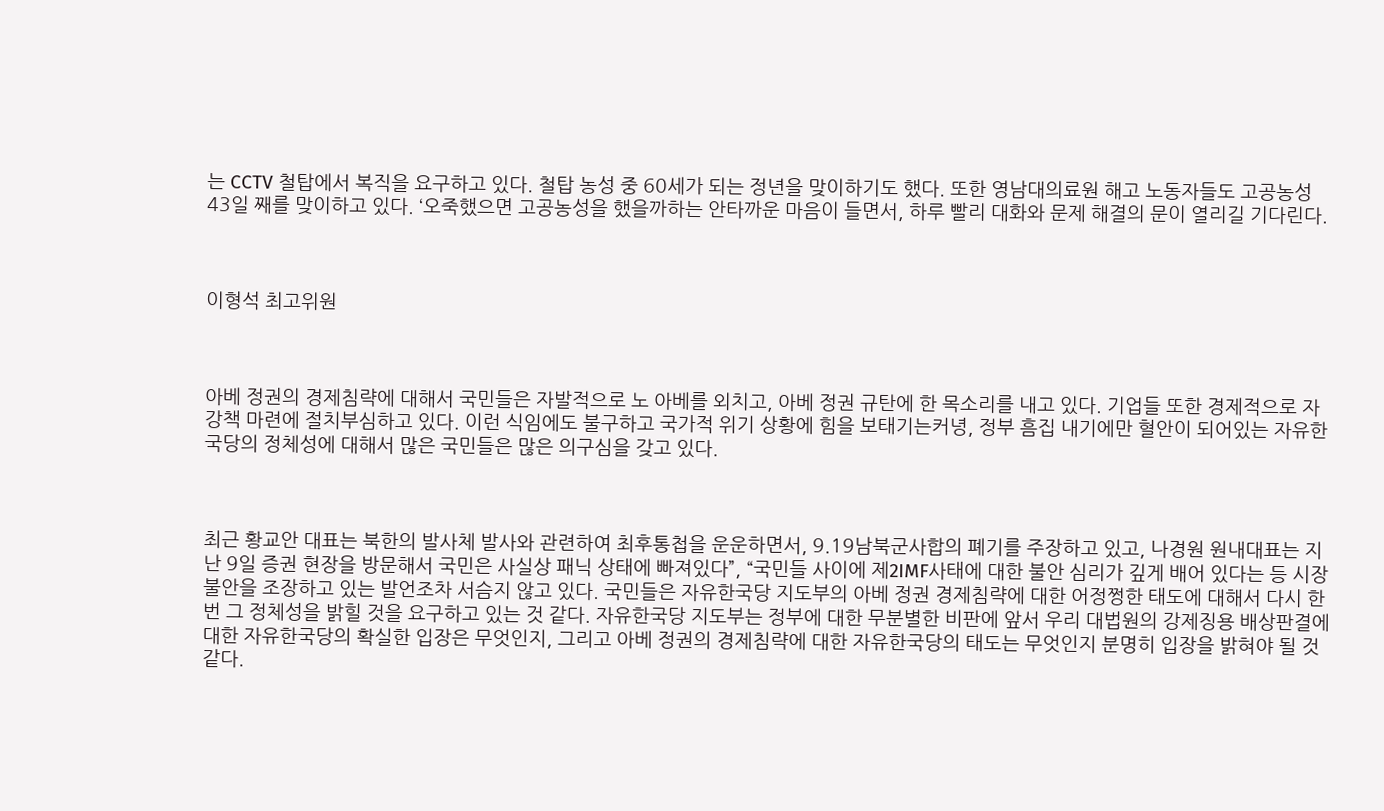는 CCTV 철탑에서 복직을 요구하고 있다. 철탑 농성 중 60세가 되는 정년을 맞이하기도 했다. 또한 영남대의료원 해고 노동자들도 고공농성 43일 째를 맞이하고 있다. ‘오죽했으면 고공농성을 했을까하는 안타까운 마음이 들면서, 하루 빨리 대화와 문제 해결의 문이 열리길 기다린다.



이형석 최고위원



아베 정권의 경제침략에 대해서 국민들은 자발적으로 노 아베를 외치고, 아베 정권 규탄에 한 목소리를 내고 있다. 기업들 또한 경제적으로 자강책 마련에 절치부심하고 있다. 이런 식임에도 불구하고 국가적 위기 상황에 힘을 보태기는커녕, 정부 흠집 내기에만 혈안이 되어있는 자유한국당의 정체성에 대해서 많은 국민들은 많은 의구심을 갖고 있다.



최근 황교안 대표는 북한의 발사체 발사와 관련하여 최후통첩을 운운하면서, 9.19남북군사합의 폐기를 주장하고 있고, 나경원 원내대표는 지난 9일 증권 현장을 방문해서 국민은 사실상 패닉 상태에 빠져있다”, “국민들 사이에 제2IMF사태에 대한 불안 심리가 깊게 배어 있다는 등 시장불안을 조장하고 있는 발언조차 서슴지 않고 있다. 국민들은 자유한국당 지도부의 아베 정권 경제침략에 대한 어정쩡한 태도에 대해서 다시 한 번 그 정체성을 밝힐 것을 요구하고 있는 것 같다. 자유한국당 지도부는 정부에 대한 무분별한 비판에 앞서 우리 대법원의 강제징용 배상판결에 대한 자유한국당의 확실한 입장은 무엇인지, 그리고 아베 정권의 경제침략에 대한 자유한국당의 태도는 무엇인지 분명히 입장을 밝혀야 될 것 같다.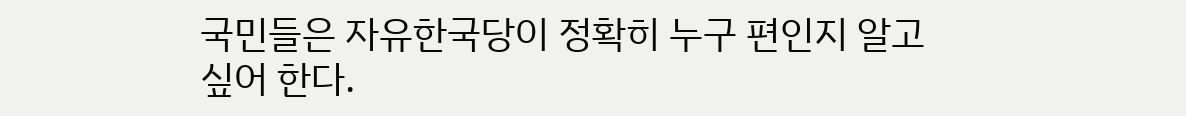국민들은 자유한국당이 정확히 누구 편인지 알고 싶어 한다.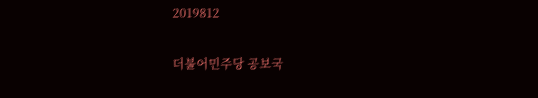2019812

더불어민주당 공보국